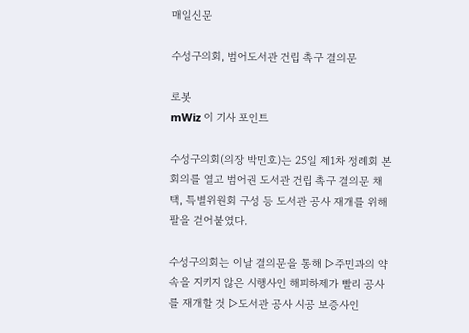매일신문

수성구의회, 범어도서관 건립 촉구 결의문

로봇
mWiz 이 기사 포인트

수성구의회(의장 박민호)는 25일 제1차 정례회 본회의를 열고 범어권 도서관 건립 촉구 결의문 채택, 특별위원회 구성 등 도서관 공사 재개를 위해 팔을 걷어붙였다.

수성구의회는 이날 결의문을 통해 ▷주민과의 약속을 지키지 않은 시행사인 해피하제가 빨리 공사를 재개할 것 ▷도서관 공사 시공 보증사인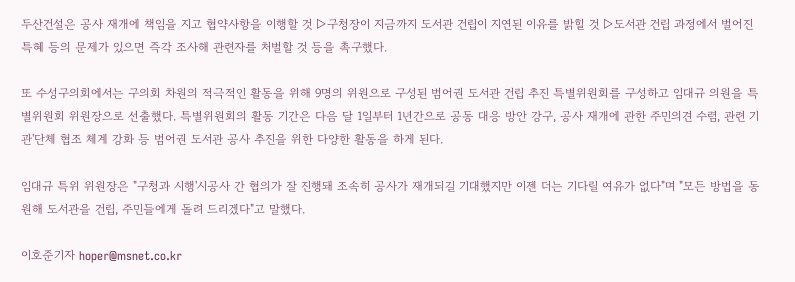두산건설은 공사 재개에 책임을 지고 협약사항을 이행할 것 ▷구청장이 지금까지 도서관 건립이 지연된 이유를 밝힐 것 ▷도서관 건립 과정에서 벌어진 특혜 등의 문제가 있으면 즉각 조사해 관련자를 처벌할 것 등을 촉구했다.

또 수성구의회에서는 구의회 차원의 적극적인 활동을 위해 9명의 위원으로 구성된 범어권 도서관 건립 추진 특별위원회를 구성하고 임대규 의원을 특별위원회 위원장으로 선출했다. 특별위원회의 활동 기간은 다음 달 1일부터 1년간으로 공동 대응 방안 강구, 공사 재개에 관한 주민의견 수렴, 관련 기관'단체 협조 체계 강화 등 범어권 도서관 공사 추진을 위한 다양한 활동을 하게 된다.

임대규 특위 위원장은 "구청과 시행'시공사 간 협의가 잘 진행돼 조속히 공사가 재개되길 기대했지만 이젠 더는 기다릴 여유가 없다"며 "모든 방법을 동원해 도서관을 건립, 주민들에게 돌려 드리겠다"고 말했다.

이호준기자 hoper@msnet.co.kr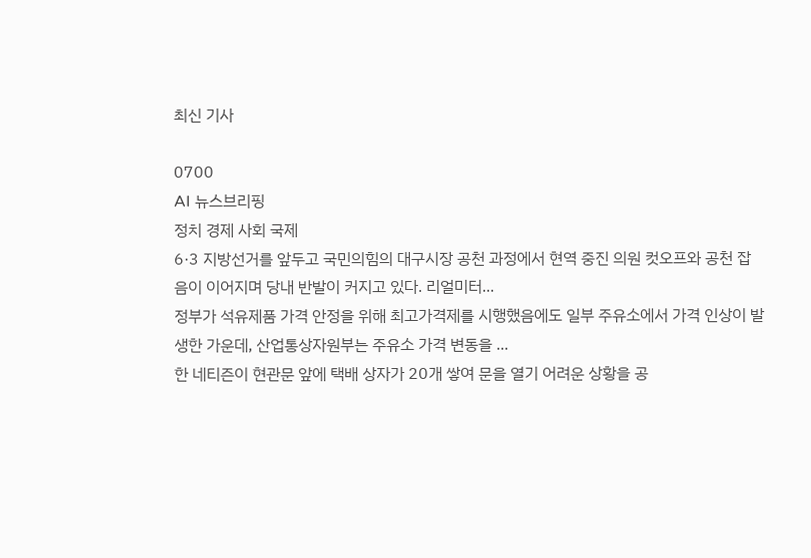최신 기사

0700
AI 뉴스브리핑
정치 경제 사회 국제
6·3 지방선거를 앞두고 국민의힘의 대구시장 공천 과정에서 현역 중진 의원 컷오프와 공천 잡음이 이어지며 당내 반발이 커지고 있다. 리얼미터...
정부가 석유제품 가격 안정을 위해 최고가격제를 시행했음에도 일부 주유소에서 가격 인상이 발생한 가운데, 산업통상자원부는 주유소 가격 변동을 ...
한 네티즌이 현관문 앞에 택배 상자가 20개 쌓여 문을 열기 어려운 상황을 공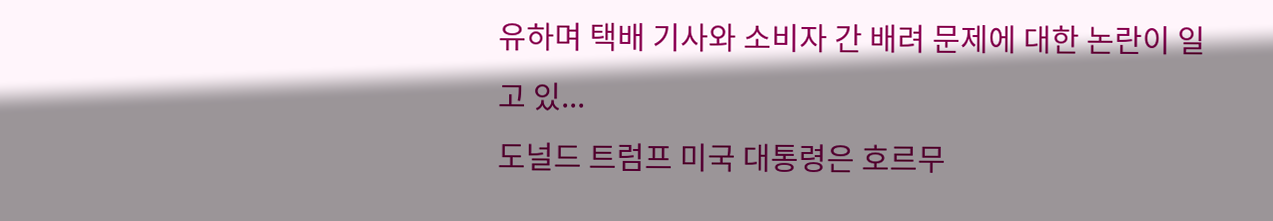유하며 택배 기사와 소비자 간 배려 문제에 대한 논란이 일고 있...
도널드 트럼프 미국 대통령은 호르무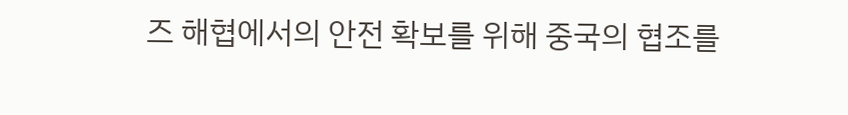즈 해협에서의 안전 확보를 위해 중국의 협조를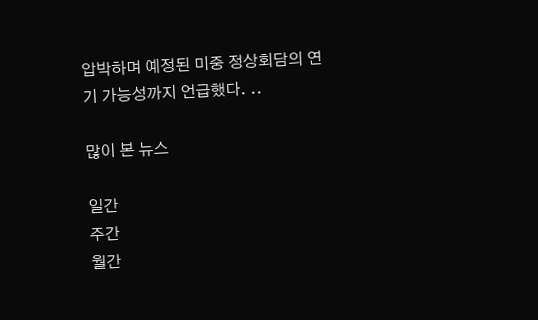압박하며 예정된 미중 정상회담의 연기 가능성까지 언급했다. ..

많이 본 뉴스

일간
주간
월간